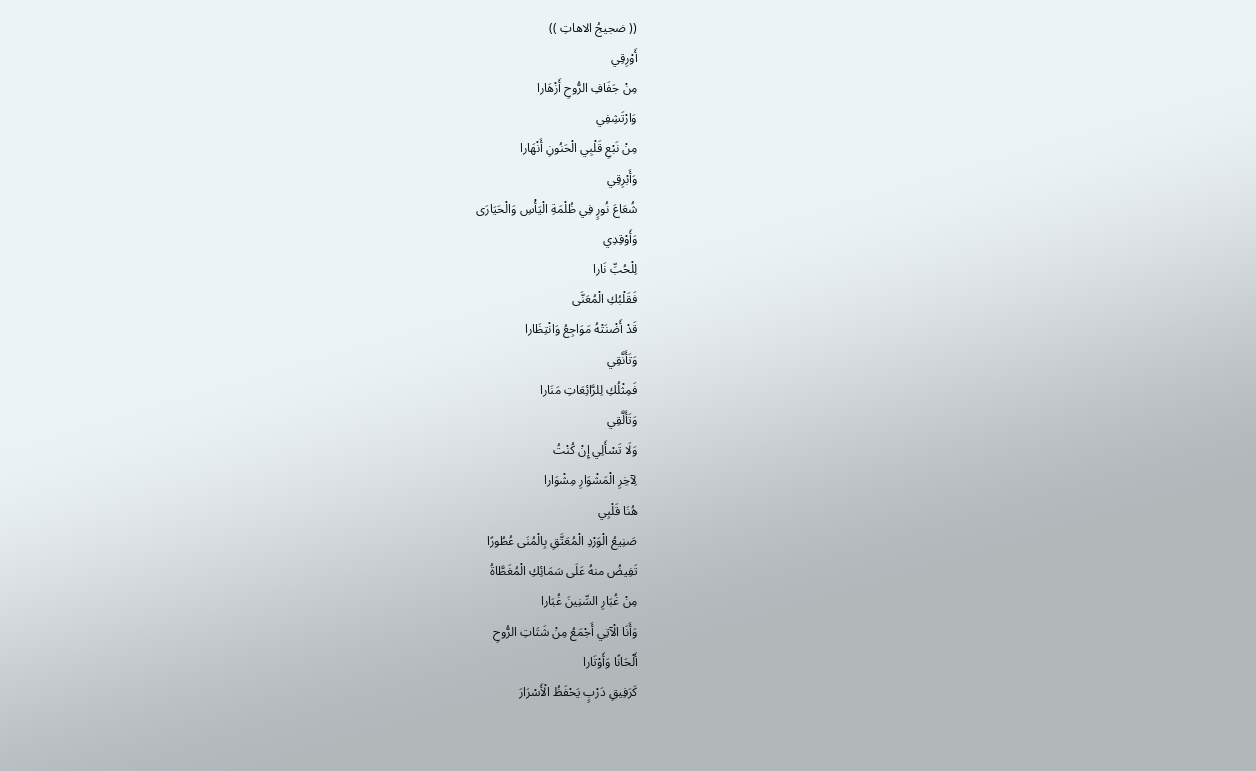(( ضجيجُ الاهاتِ ))
أَوْرِقِي
مِنْ جَفَافِ الرُّوحِ أَزْهَارا
وَارْتَشِفِي
مِنْ نَبْعِ قَلْبِي الْحَنُونِ أَنْهَارا
وَأَبْرِقِي
شُعَاعَ نُورٍ فِي ظُلْمَةِ الْيَأْسِ وَالْحَيَارَى
وَأَوْقِدِي
لِلْحُبِّ نَارا
فَقَلْبُكِ الْمُعَنَّى
قَدْ أَضْنَتْهُ مَوَاجِعُ وَانْتِظَارا
وَتَأَنَّقِي
فَمِثْلُكِ لِلرَّائِعَاتِ مَنَارا
وَتَأَلَّقِي
وَلَا تَسْأَلِي إِنْ كُنْتُ
لِآخِرِ الْمَشْوَارِ مِشْوَارا
هُنَا قَلْبِي
صَنِيعُ الْوَرْدِ الْمُعَتَّقِ بِالْمُنَى عُطُورًا
تَفِيضُ منهُ عَلَى سَمَائِكِ الْمُغَطَّاةُ
مِنْ غُبَارِ السِّنِينَ غُبَارا
وَأَنَا الْآتِي أَجْمَعُ مِنْ شَتَاتِ الرُّوحِ
أَلْحَانًا وَأَوْتَارا
كَرَفِيقِ دَرْبٍ يَحْفَظُ الْأَسْرَارَ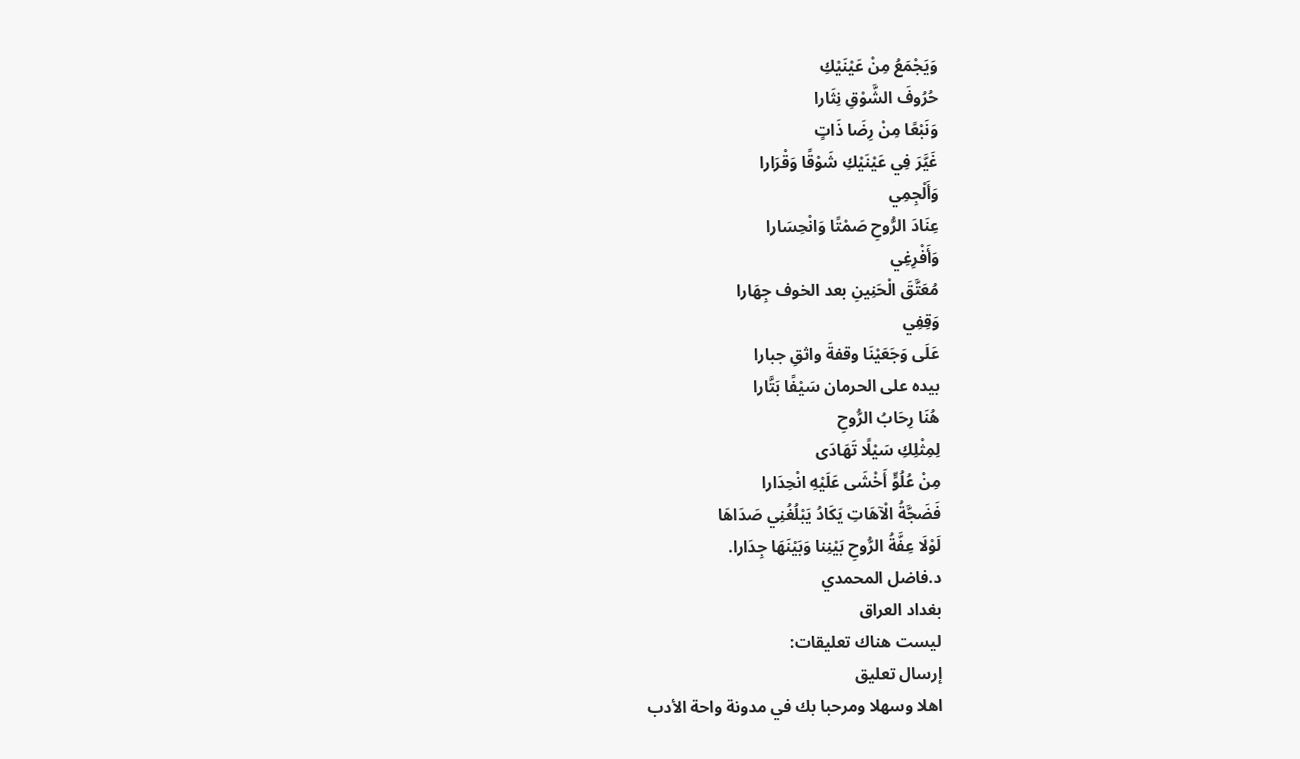وَيَجْمَعُ مِنْ عَيْنَيْكِ
حُرُوفَ الشَّوْقِ نِثَارا
وَنَبْعًا مِنْ رِضَا ذَاتٍ
غَيَّرَ فِي عَيْنَيْكِ شَوْقًا وَقْرَارا
وَأَلْجِمِي
عِنَادَ الرُّوحِ صَمْتًا وَانْحِسَارا
وَأَفْرِغِي
مُعَتَّقَ الْحَنِينِ بعد الخوف جِهَارا
وَقِفِي
عَلَى وَجَعَيْنَا وقفةَ واثقِ جبارا
بيده على الحرمان سَيْفًا بَتَّارا
هُنَا رِحَابُ الرُّوحِ
لِمِثْلِكِ سَيْلًا تَهَادَى
مِنْ عُلُوٍّ أَخْشَى عَلَيْهِ انْحِدَارا
فَضَجَّةُ الْآهَاتِ يَكَادُ يَبْلُغُنِي صَدَاهَا
لَوْلَا عِفَّةُ الرُّوحِ بَيْنِنا وَبَيْنَهَا جِدَارا.
د.فاضل المحمدي
بغداد العراق
ليست هناك تعليقات:
إرسال تعليق
اهلا وسهلا ومرحبا بك في مدونة واحة الأدب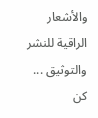والأشعار الراقية للنشر والتوثيق ... كن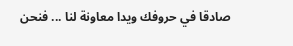صادقا في حروفك ويدا معاونة لنا ... فنحن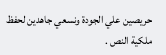حريصين علي الجودة ونسعي جاهدين لحفظ ملكية النص .